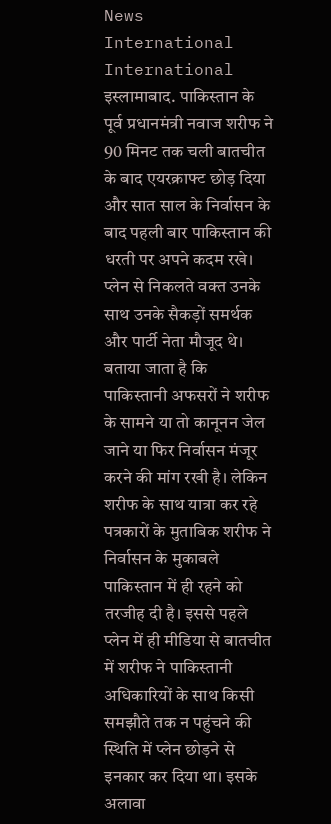News
International International इस्लामाबाद. पाकिस्तान के पूर्व प्रधानमंत्री नवाज शरीफ ने 90 मिनट तक चली बातचीत के बाद एयरक्राफ्ट छोड़ दिया और सात साल के निर्वासन के बाद पहली बार पाकिस्तान की धरती पर अपने कदम रखे। प्लेन से निकलते वक्त उनके साथ उनके सैकड़ों समर्थक और पार्टी नेता मौजूद थे।
बताया जाता है कि पाकिस्तानी अफसरों ने शरीफ के सामने या तो कानूनन जेल जाने या फिर निर्वासन मंजूर करने की मांग रखी है। लेकिन शरीफ के साथ यात्रा कर रहे पत्रकारों के मुताबिक शरीफ ने निर्वासन के मुकाबले पाकिस्तान में ही रहने को तरजीह दी है। इससे पहले प्लेन में ही मीडिया से बातचीत में शरीफ ने पाकिस्तानी अधिकारियों के साथ किसी समझौते तक न पहुंचने की स्थिति में प्लेन छोड़ने से इनकार कर दिया था। इसके अलावा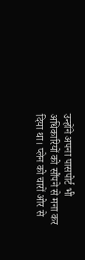उन्होंने अपना पासपोर्ट भी अधिकारियों को सौंपने से मना कर दिया था। प्लेन को चारों ओर से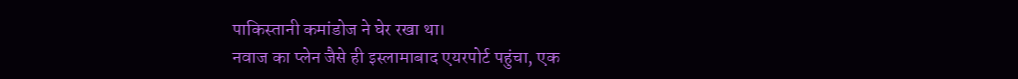पाकिस्तानी कमांडोज ने घेर रखा था।
नवाज का प्लेन जैसे ही इस्लामाबाद एयरपोर्ट पहुंचा, एक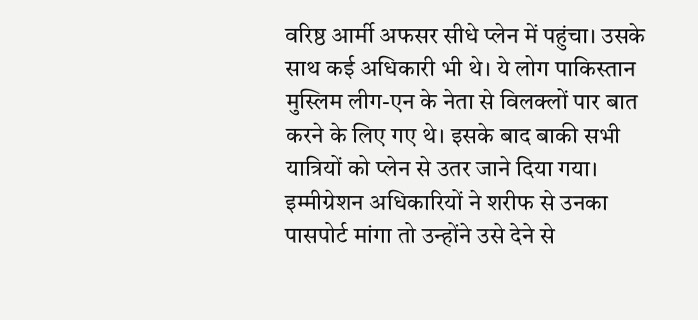वरिष्ठ आर्मी अफसर सीधे प्लेन में पहुंचा। उसके साथ कई अधिकारी भी थे। ये लोग पाकिस्तान मुस्लिम लीग-एन के नेता से विलक्लों पार बात करने के लिए गए थे। इसके बाद बाकी सभी यात्रियों को प्लेन से उतर जाने दिया गया। इम्मीग्रेशन अधिकारियों ने शरीफ से उनका पासपोर्ट मांगा तो उन्होंने उसे देने से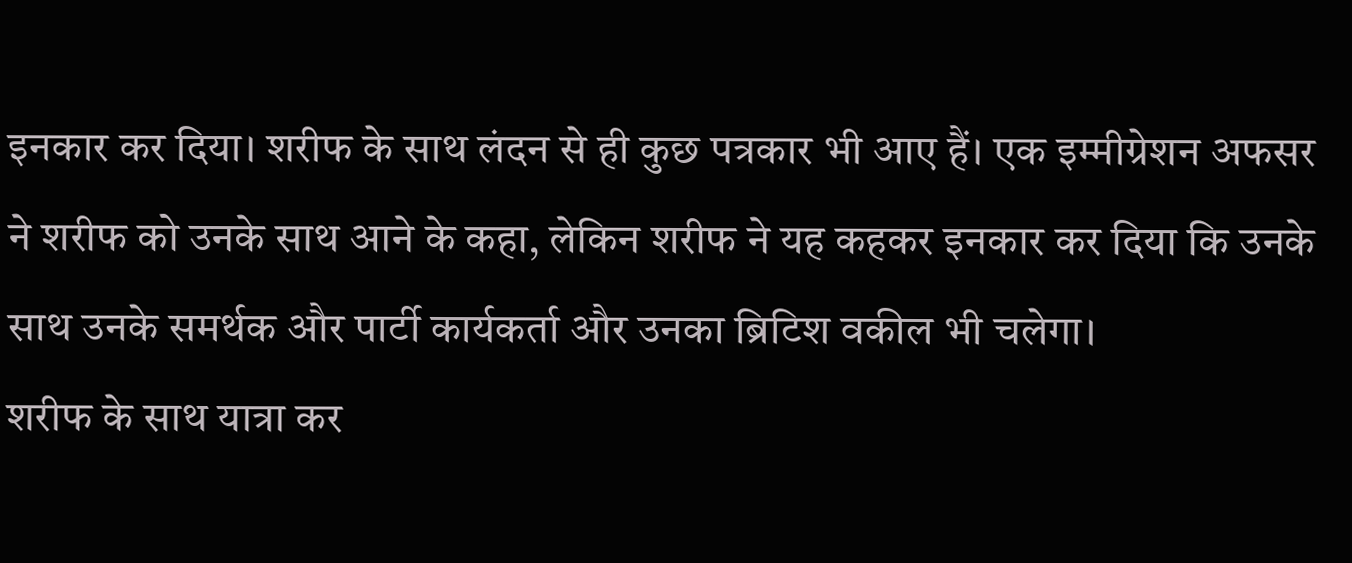इनकार कर दिया। शरीफ के साथ लंदन से ही कुछ पत्रकार भी आए हैं। एक इम्मीग्रेशन अफसर ने शरीफ को उनके साथ आने के कहा, लेकिन शरीफ ने यह कहकर इनकार कर दिया कि उनके साथ उनके समर्थक और पार्टी कार्यकर्ता और उनका ब्रिटिश वकील भी चलेगा।
शरीफ के साथ यात्रा कर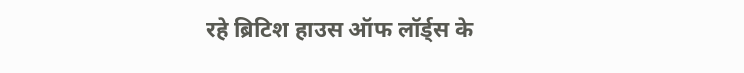रहे ब्रिटिश हाउस ऑफ लॉर्ड्स के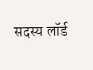सदस्य लॉर्ड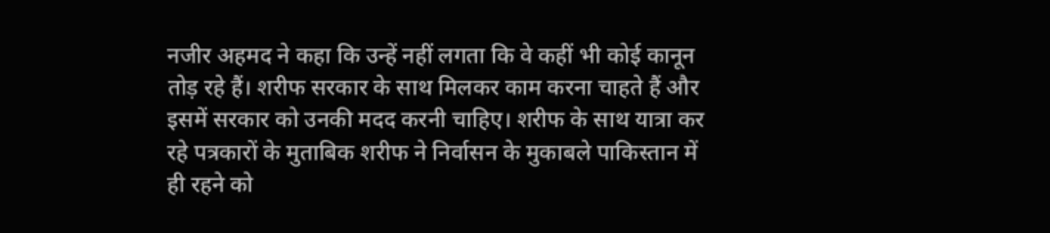नजीर अहमद ने कहा कि उन्हें नहीं लगता कि वे कहीं भी कोई कानून तोड़ रहे हैं। शरीफ सरकार के साथ मिलकर काम करना चाहते हैं और इसमें सरकार को उनकी मदद करनी चाहिए। शरीफ के साथ यात्रा कर रहे पत्रकारों के मुताबिक शरीफ ने निर्वासन के मुकाबले पाकिस्तान में ही रहने को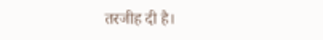तरजीह दी है।